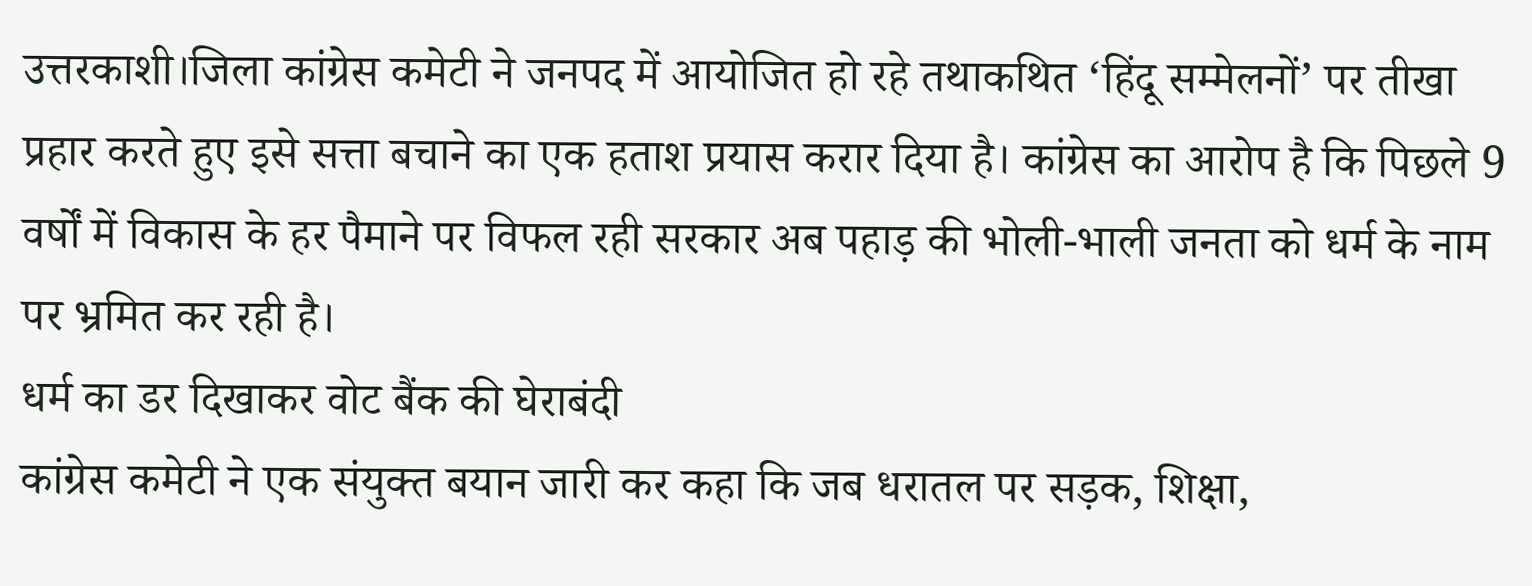उत्तरकाशी।जिला कांग्रेस कमेटी ने जनपद में आयोजित हो रहे तथाकथित ‘हिंदू सम्मेलनों’ पर तीखा प्रहार करते हुए इसे सत्ता बचाने का एक हताश प्रयास करार दिया है। कांग्रेस का आरोप है कि पिछले 9 वर्षों में विकास के हर पैमाने पर विफल रही सरकार अब पहाड़ की भोली-भाली जनता को धर्म के नाम पर भ्रमित कर रही है।
धर्म का डर दिखाकर वोट बैंक की घेराबंदी
कांग्रेस कमेटी ने एक संयुक्त बयान जारी कर कहा कि जब धरातल पर सड़क, शिक्षा,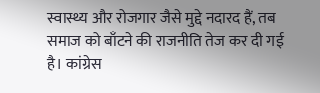स्वास्थ्य और रोजगार जैसे मुद्दे नदारद हैं, तब समाज को बाँटने की राजनीति तेज कर दी गई है। कांग्रेस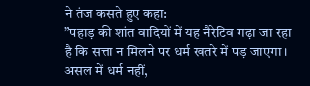ने तंज कसते हुए कहा:
”पहाड़ की शांत वादियों में यह नैरेटिव गढ़ा जा रहा है कि सत्ता न मिलने पर धर्म खतरे में पड़ जाएगा। असल में धर्म नहीं,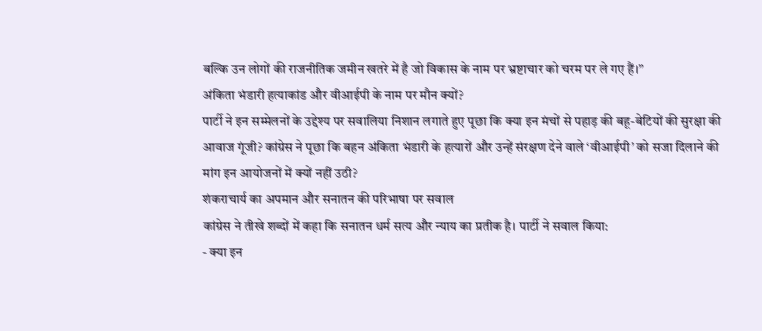बल्कि उन लोगों की राजनीतिक जमीन खतरे में है जो विकास के नाम पर भ्रष्टाचार को चरम पर ले गए हैं।”
अंकिता भंडारी हत्याकांड और वीआईपी के नाम पर मौन क्यों?
पार्टी ने इन सम्मेलनों के उद्देश्य पर सवालिया निशान लगाते हुए पूछा कि क्या इन मंचों से पहाड़ की बहू-बेटियों की सुरक्षा की आवाज गूंजी? कांग्रेस ने पूछा कि बहन अंकिता भंडारी के हत्यारों और उन्हें संरक्षण देने वाले ‘वीआईपी’ को सजा दिलाने की मांग इन आयोजनों में क्यों नहीं उठी?
शंकराचार्य का अपमान और सनातन की परिभाषा पर सवाल
कांग्रेस ने तीखे शब्दों में कहा कि सनातन धर्म सत्य और न्याय का प्रतीक है। पार्टी ने सवाल किया:
- क्या इन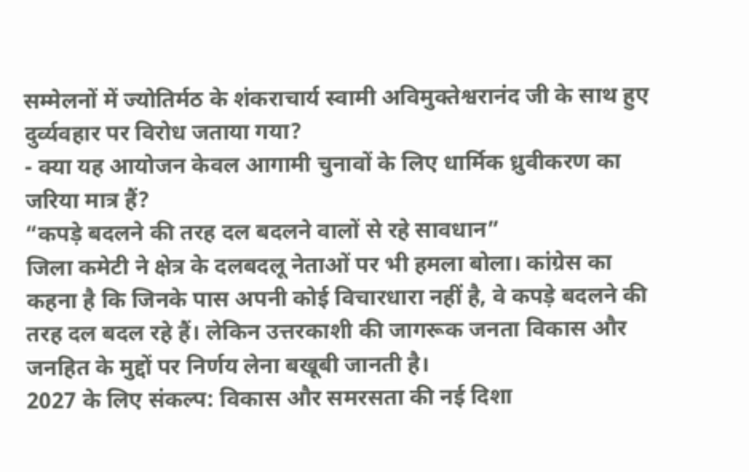सम्मेलनों में ज्योतिर्मठ के शंकराचार्य स्वामी अविमुक्तेश्वरानंद जी के साथ हुए दुर्व्यवहार पर विरोध जताया गया?
- क्या यह आयोजन केवल आगामी चुनावों के लिए धार्मिक ध्रुवीकरण का जरिया मात्र हैं?
“कपड़े बदलने की तरह दल बदलने वालों से रहे सावधान”
जिला कमेटी ने क्षेत्र के दलबदलू नेताओं पर भी हमला बोला। कांग्रेस का कहना है कि जिनके पास अपनी कोई विचारधारा नहीं है, वे कपड़े बदलने की तरह दल बदल रहे हैं। लेकिन उत्तरकाशी की जागरूक जनता विकास और जनहित के मुद्दों पर निर्णय लेना बखूबी जानती है।
2027 के लिए संकल्प: विकास और समरसता की नई दिशा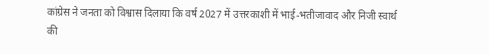कांग्रेस ने जनता को विश्वास दिलाया कि वर्ष 2027 में उत्तरकाशी में भाई-भतीजावाद और निजी स्वार्थ की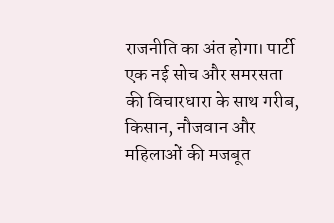राजनीति का अंत होगा। पार्टी एक नई सोच और समरसता की विचारधारा के साथ गरीब, किसान, नौजवान और महिलाओं की मजबूत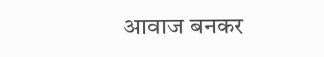आवाज बनकर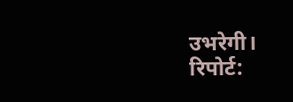उभरेगी।
रिपोर्ट: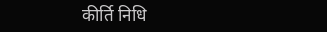कीर्ति निधि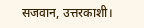सजवान, उत्तरकाशी।